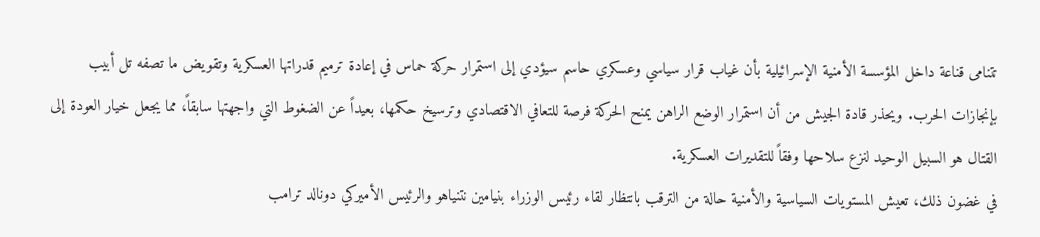تتنامى قناعة داخل المؤسسة الأمنية الإسرائيلية بأن غياب قرار سياسي وعسكري حاسم سيؤدي إلى استمرار حركة حماس في إعادة ترميم قدراتها العسكرية وتقويض ما تصفه تل أبيب بإنجازات الحرب. ويحذر قادة الجيش من أن استمرار الوضع الراهن يمنح الحركة فرصة للتعافي الاقتصادي وترسيخ حكمها، بعيداً عن الضغوط التي واجهتها سابقاً، مما يجعل خيار العودة إلى القتال هو السبيل الوحيد لنزع سلاحها وفقاً للتقديرات العسكرية.
في غضون ذلك، تعيش المستويات السياسية والأمنية حالة من الترقب بانتظار لقاء رئيس الوزراء بنيامين نتنياهو والرئيس الأميركي دونالد ترامب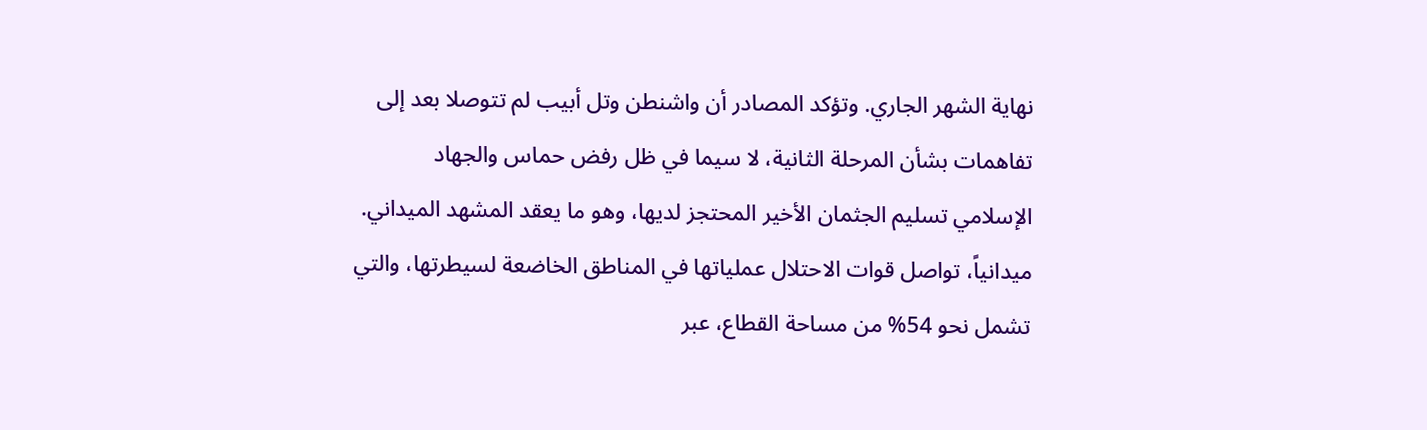نهاية الشهر الجاري. وتؤكد المصادر أن واشنطن وتل أبيب لم تتوصلا بعد إلى تفاهمات بشأن المرحلة الثانية، لا سيما في ظل رفض حماس والجهاد الإسلامي تسليم الجثمان الأخير المحتجز لديها، وهو ما يعقد المشهد الميداني.
ميدانياً، تواصل قوات الاحتلال عملياتها في المناطق الخاضعة لسيطرتها، والتي تشمل نحو 54% من مساحة القطاع، عبر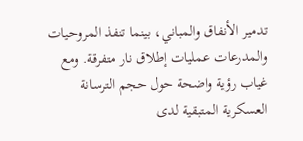تدمير الأنفاق والمباني، بينما تنفذ المروحيات والمدرعات عمليات إطلاق نار متفرقة. ومع غياب رؤية واضحة حول حجم الترسانة العسكرية المتبقية لدى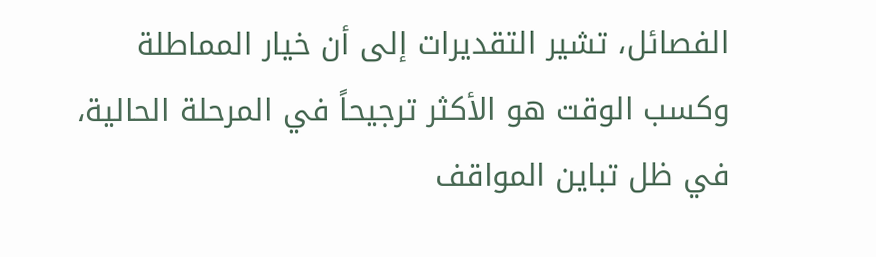الفصائل، تشير التقديرات إلى أن خيار المماطلة وكسب الوقت هو الأكثر ترجيحاً في المرحلة الحالية، في ظل تباين المواقف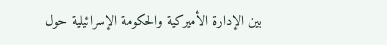بين الإدارة الأميركية والحكومة الإسرائيلية حول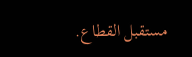مستقبل القطاع.